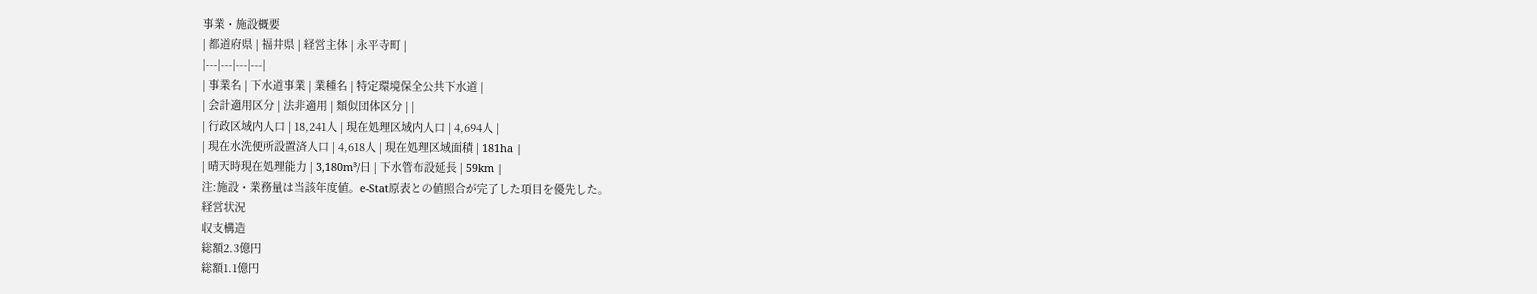事業・施設概要
| 都道府県 | 福井県 | 経営主体 | 永平寺町 |
|---|---|---|---|
| 事業名 | 下水道事業 | 業種名 | 特定環境保全公共下水道 |
| 会計適用区分 | 法非適用 | 類似団体区分 | |
| 行政区域内人口 | 18,241人 | 現在処理区域内人口 | 4,694人 |
| 現在水洗便所設置済人口 | 4,618人 | 現在処理区域面積 | 181ha |
| 晴天時現在処理能力 | 3,180m³/日 | 下水管布設延長 | 59km |
注:施設・業務量は当該年度値。e-Stat原表との値照合が完了した項目を優先した。
経営状況
収支構造
総額2.3億円
総額1.1億円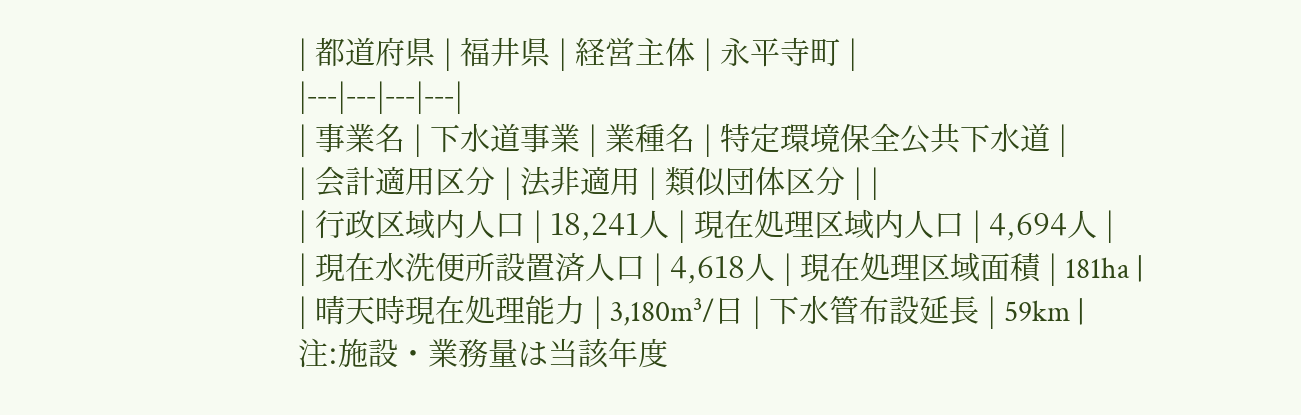| 都道府県 | 福井県 | 経営主体 | 永平寺町 |
|---|---|---|---|
| 事業名 | 下水道事業 | 業種名 | 特定環境保全公共下水道 |
| 会計適用区分 | 法非適用 | 類似団体区分 | |
| 行政区域内人口 | 18,241人 | 現在処理区域内人口 | 4,694人 |
| 現在水洗便所設置済人口 | 4,618人 | 現在処理区域面積 | 181ha |
| 晴天時現在処理能力 | 3,180m³/日 | 下水管布設延長 | 59km |
注:施設・業務量は当該年度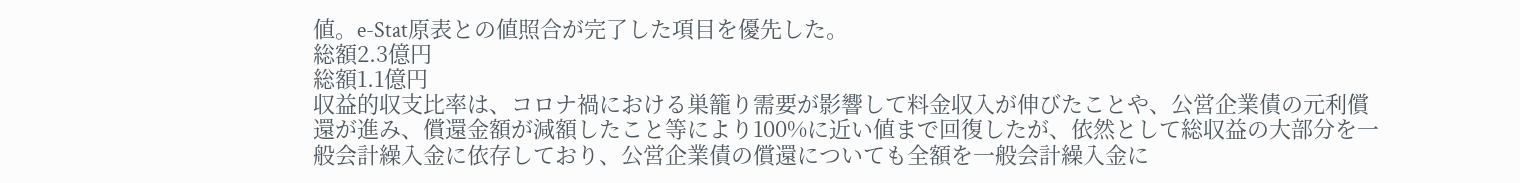値。e-Stat原表との値照合が完了した項目を優先した。
総額2.3億円
総額1.1億円
収益的収支比率は、コロナ禍における巣籠り需要が影響して料金収入が伸びたことや、公営企業債の元利償還が進み、償還金額が減額したこと等により100%に近い値まで回復したが、依然として総収益の大部分を一般会計繰入金に依存しており、公営企業債の償還についても全額を一般会計繰入金に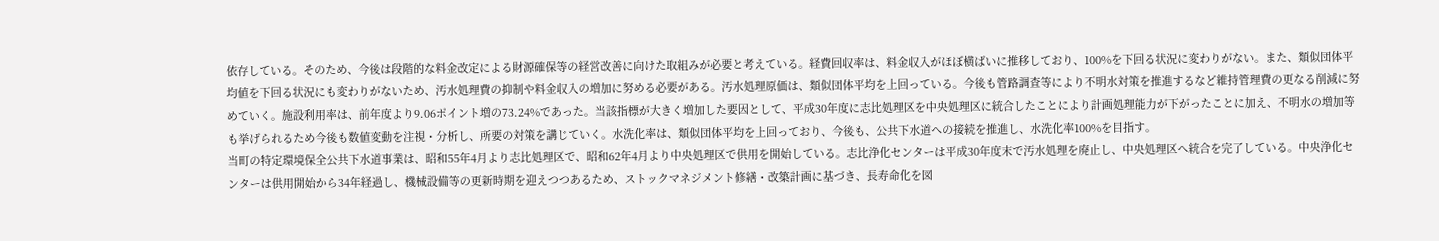依存している。そのため、今後は段階的な料金改定による財源確保等の経営改善に向けた取組みが必要と考えている。経費回収率は、料金収入がほぼ横ばいに推移しており、100%を下回る状況に変わりがない。また、類似団体平均値を下回る状況にも変わりがないため、汚水処理費の抑制や料金収入の増加に努める必要がある。汚水処理原価は、類似団体平均を上回っている。今後も管路調査等により不明水対策を推進するなど維持管理費の更なる削減に努めていく。施設利用率は、前年度より9.06ポイント増の73.24%であった。当該指標が大きく増加した要因として、平成30年度に志比処理区を中央処理区に統合したことにより計画処理能力が下がったことに加え、不明水の増加等も挙げられるため今後も数値変動を注視・分析し、所要の対策を講じていく。水洗化率は、類似団体平均を上回っており、今後も、公共下水道への接続を推進し、水洗化率100%を目指す。
当町の特定環境保全公共下水道事業は、昭和55年4月より志比処理区で、昭和62年4月より中央処理区で供用を開始している。志比浄化センターは平成30年度末で汚水処理を廃止し、中央処理区へ統合を完了している。中央浄化センターは供用開始から34年経過し、機械設備等の更新時期を迎えつつあるため、ストックマネジメント修繕・改築計画に基づき、長寿命化を図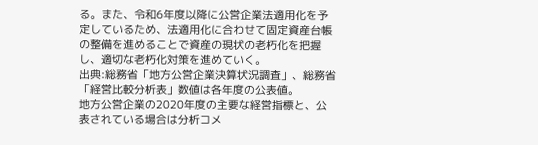る。また、令和6年度以降に公営企業法適用化を予定しているため、法適用化に合わせて固定資産台帳の整備を進めることで資産の現状の老朽化を把握し、適切な老朽化対策を進めていく。
出典:総務省「地方公営企業決算状況調査」、総務省「経営比較分析表」数値は各年度の公表値。
地方公営企業の2020年度の主要な経営指標と、公表されている場合は分析コメ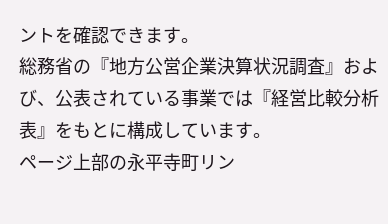ントを確認できます。
総務省の『地方公営企業決算状況調査』および、公表されている事業では『経営比較分析表』をもとに構成しています。
ページ上部の永平寺町リン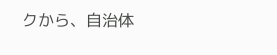クから、自治体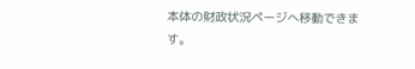本体の財政状況ページへ移動できます。